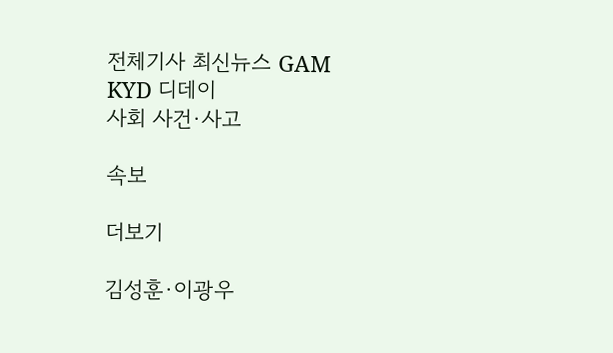전체기사 최신뉴스 GAM
KYD 디데이
사회 사건·사고

속보

더보기

김성훈·이광우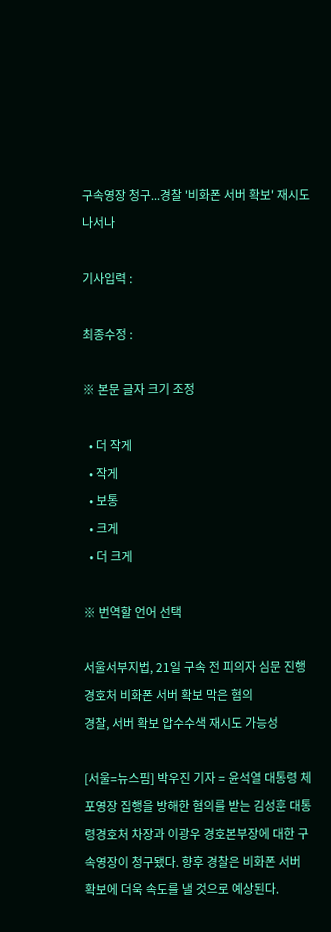구속영장 청구...경찰 '비화폰 서버 확보' 재시도 나서나

기사입력 :

최종수정 :

※ 본문 글자 크기 조정

  • 더 작게
  • 작게
  • 보통
  • 크게
  • 더 크게

※ 번역할 언어 선택

서울서부지법, 21일 구속 전 피의자 심문 진행
경호처 비화폰 서버 확보 막은 혐의
경찰, 서버 확보 압수수색 재시도 가능성

[서울=뉴스핌] 박우진 기자 = 윤석열 대통령 체포영장 집행을 방해한 혐의를 받는 김성훈 대통령경호처 차장과 이광우 경호본부장에 대한 구속영장이 청구됐다. 향후 경찰은 비화폰 서버 확보에 더욱 속도를 낼 것으로 예상된다.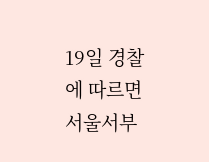19일 경찰에 따르면 서울서부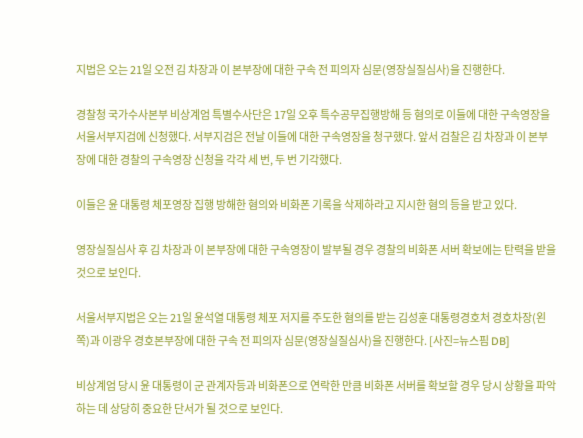지법은 오는 21일 오전 김 차장과 이 본부장에 대한 구속 전 피의자 심문(영장실질심사)을 진행한다.

경찰청 국가수사본부 비상계엄 특별수사단은 17일 오후 특수공무집행방해 등 혐의로 이들에 대한 구속영장을 서울서부지검에 신청했다. 서부지검은 전날 이들에 대한 구속영장을 청구했다. 앞서 검찰은 김 차장과 이 본부장에 대한 경찰의 구속영장 신청을 각각 세 번, 두 번 기각했다.

이들은 윤 대통령 체포영장 집행 방해한 혐의와 비화폰 기록을 삭제하라고 지시한 혐의 등을 받고 있다.

영장실질심사 후 김 차장과 이 본부장에 대한 구속영장이 발부될 경우 경찰의 비화폰 서버 확보에는 탄력을 받을 것으로 보인다.

서울서부지법은 오는 21일 윤석열 대통령 체포 저지를 주도한 혐의를 받는 김성훈 대통령경호처 경호차장(왼쪽)과 이광우 경호본부장에 대한 구속 전 피의자 심문(영장실질심사)을 진행한다. [사진=뉴스핌 DB]

비상계엄 당시 윤 대통령이 군 관계자등과 비화폰으로 연락한 만큼 비화폰 서버를 확보할 경우 당시 상황을 파악하는 데 상당히 중요한 단서가 될 것으로 보인다.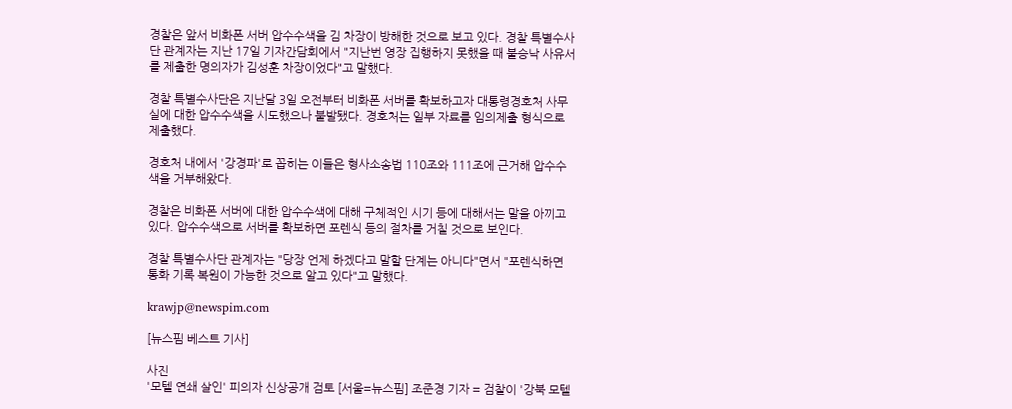경찰은 앞서 비화폰 서버 압수수색을 김 차장이 방해한 것으로 보고 있다. 경찰 특별수사단 관계자는 지난 17일 기자간담회에서 "지난번 영장 집행하지 못했을 때 불승낙 사유서를 제출한 명의자가 김성훈 차장이었다"고 말했다.

경찰 특별수사단은 지난달 3일 오전부터 비화폰 서버를 확보하고자 대통령경호처 사무실에 대한 압수수색을 시도했으나 불발됐다. 경호처는 일부 자료를 임의제출 형식으로 제출했다.

경호처 내에서 '강경파'로 꼽히는 이들은 형사소송법 110조와 111조에 근거해 압수수색을 거부해왔다.

경찰은 비화폰 서버에 대한 압수수색에 대해 구체적인 시기 등에 대해서는 말을 아끼고 있다. 압수수색으로 서버를 확보하면 포렌식 등의 절차를 거칠 것으로 보인다.

경찰 특별수사단 관계자는 "당장 언제 하겠다고 말할 단계는 아니다"면서 "포렌식하면 통화 기록 복원이 가능한 것으로 알고 있다"고 말했다.

krawjp@newspim.com

[뉴스핌 베스트 기사]

사진
'모텔 연쇄 살인' 피의자 신상공개 검토 [서울=뉴스핌] 조준경 기자 = 검찰이 '강북 모텔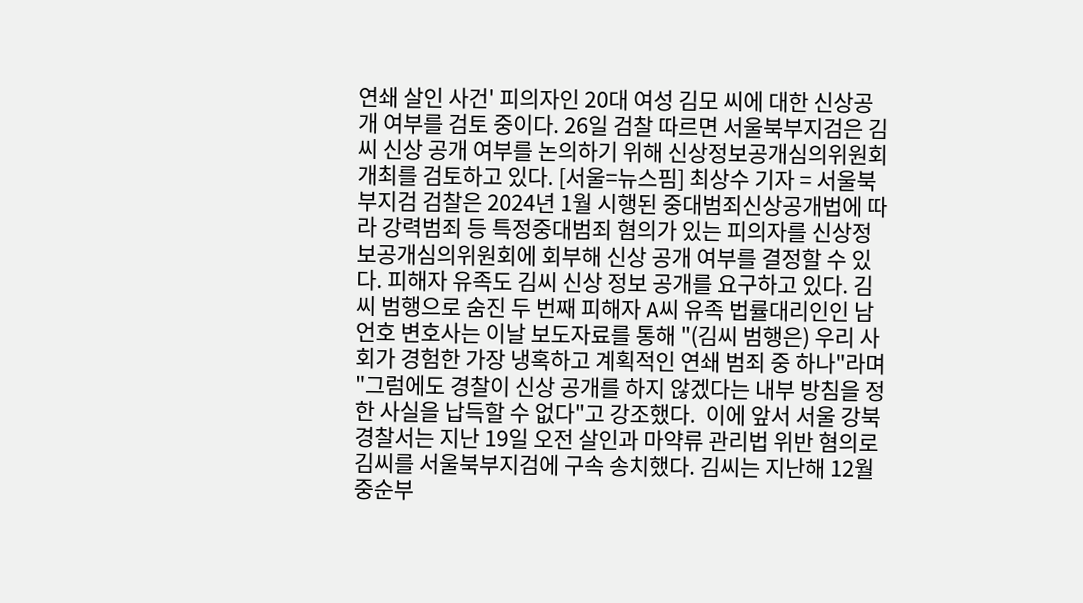연쇄 살인 사건' 피의자인 20대 여성 김모 씨에 대한 신상공개 여부를 검토 중이다. 26일 검찰 따르면 서울북부지검은 김씨 신상 공개 여부를 논의하기 위해 신상정보공개심의위원회 개최를 검토하고 있다. [서울=뉴스핌] 최상수 기자 = 서울북부지검 검찰은 2024년 1월 시행된 중대범죄신상공개법에 따라 강력범죄 등 특정중대범죄 혐의가 있는 피의자를 신상정보공개심의위원회에 회부해 신상 공개 여부를 결정할 수 있다. 피해자 유족도 김씨 신상 정보 공개를 요구하고 있다. 김씨 범행으로 숨진 두 번째 피해자 A씨 유족 법률대리인인 남언호 변호사는 이날 보도자료를 통해 "(김씨 범행은) 우리 사회가 경험한 가장 냉혹하고 계획적인 연쇄 범죄 중 하나"라며 "그럼에도 경찰이 신상 공개를 하지 않겠다는 내부 방침을 정한 사실을 납득할 수 없다"고 강조했다.  이에 앞서 서울 강북경찰서는 지난 19일 오전 살인과 마약류 관리법 위반 혐의로 김씨를 서울북부지검에 구속 송치했다. 김씨는 지난해 12월 중순부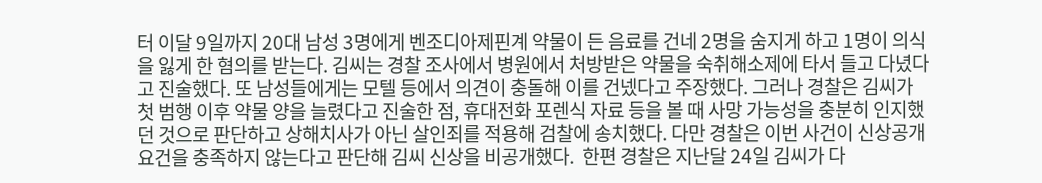터 이달 9일까지 20대 남성 3명에게 벤조디아제핀계 약물이 든 음료를 건네 2명을 숨지게 하고 1명이 의식을 잃게 한 혐의를 받는다. 김씨는 경찰 조사에서 병원에서 처방받은 약물을 숙취해소제에 타서 들고 다녔다고 진술했다. 또 남성들에게는 모텔 등에서 의견이 충돌해 이를 건넸다고 주장했다. 그러나 경찰은 김씨가 첫 범행 이후 약물 양을 늘렸다고 진술한 점, 휴대전화 포렌식 자료 등을 볼 때 사망 가능성을 충분히 인지했던 것으로 판단하고 상해치사가 아닌 살인죄를 적용해 검찰에 송치했다. 다만 경찰은 이번 사건이 신상공개 요건을 충족하지 않는다고 판단해 김씨 신상을 비공개했다.  한편 경찰은 지난달 24일 김씨가 다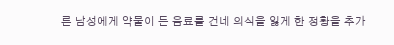른 남성에게 약물이 든 음료를 건네 의식을 잃게 한 정황을 추가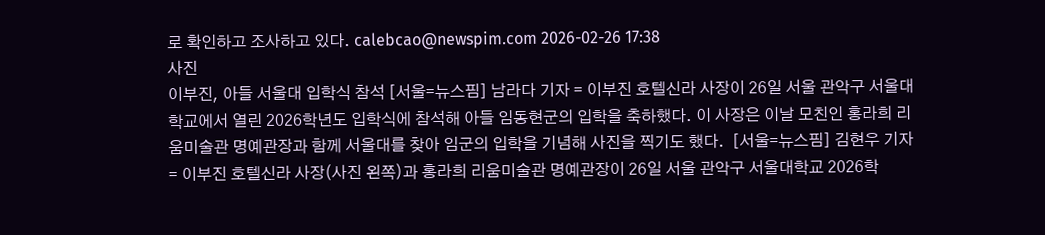로 확인하고 조사하고 있다. calebcao@newspim.com 2026-02-26 17:38
사진
이부진, 아들 서울대 입학식 참석 [서울=뉴스핌] 남라다 기자 = 이부진 호텔신라 사장이 26일 서울 관악구 서울대학교에서 열린 2026학년도 입학식에 참석해 아들 임동현군의 입학을 축하했다. 이 사장은 이날 모친인 홍라희 리움미술관 명예관장과 함께 서울대를 찾아 임군의 입학을 기념해 사진을 찍기도 했다.  [서울=뉴스핌] 김현우 기자 = 이부진 호텔신라 사장(사진 왼쪽)과 홍라희 리움미술관 명예관장이 26일 서울 관악구 서울대학교 2026학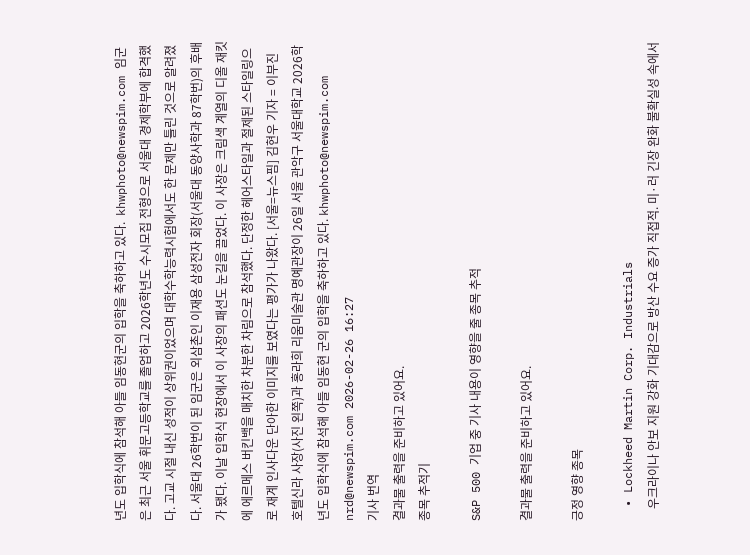년도 입학식에 참석해 아들 임동현군의 입학을 축하하고 있다.  khwphoto@newspim.com 임군은 최근 서울 휘문고등학교를 졸업하고 2026학년도 수시모집 전형으로 서울대 경제학부에 합격했다. 고교 시절 내신 성적이 상위권이었으며 대학수학능력시험에서도 한 문제만 틀린 것으로 알려졌다. 서울대 26학번이 된 임군은 외삼촌인 이재용 삼성전자 회장(서울대 동양사학과 87학번)의 후배가 됐다. 이날 입학식 현장에서 이 사장의 패션도 눈길을 끌었다. 이 사장은 크림색 계열의 디올 재킷에 에르메스 버킨백을 매치한 차분한 차림으로 참석했다. 단정한 헤어스타일과 절제된 스타일링으로 재계 인사다운 단아한 이미지를 보였다는 평가가 나왔다. [서울=뉴스핌] 김현우 기자 = 이부진 호텔신라 사장(사진 왼쪽)과 홍라희 리움미술관 명예관장이 26일 서울 관악구 서울대학교 2026학년도 입학식에 참석해 아들 임동현 군의 입학을 축하하고 있다. khwphoto@newspim.com nrd@newspim.com 2026-02-26 16:27
기사 번역
결과물 출력을 준비하고 있어요.
종목 추적기

S&P 500 기업 중 기사 내용이 영향을 줄 종목 추적

결과물 출력을 준비하고 있어요.

긍정 영향 종목

  • Lockheed Martin Corp. Industrials
    우크라이나 안보 지원 강화 기대감으로 방산 수요 증가 직접적. 미·러 긴장 완화 불확실성 속에서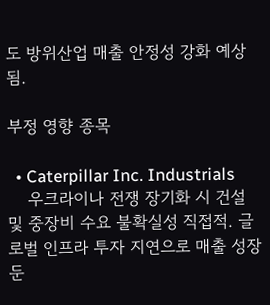도 방위산업 매출 안정성 강화 예상됨.

부정 영향 종목

  • Caterpillar Inc. Industrials
    우크라이나 전쟁 장기화 시 건설 및 중장비 수요 불확실성 직접적. 글로벌 인프라 투자 지연으로 매출 성장 둔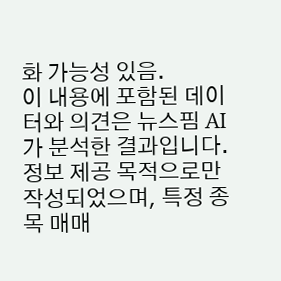화 가능성 있음.
이 내용에 포함된 데이터와 의견은 뉴스핌 AI가 분석한 결과입니다. 정보 제공 목적으로만 작성되었으며, 특정 종목 매매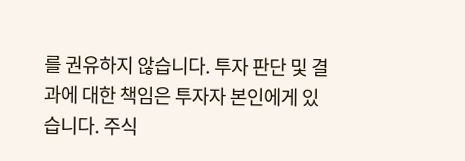를 권유하지 않습니다. 투자 판단 및 결과에 대한 책임은 투자자 본인에게 있습니다. 주식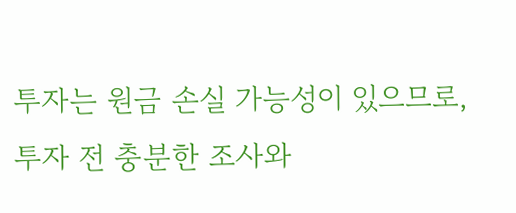투자는 원금 손실 가능성이 있으므로, 투자 전 충분한 조사와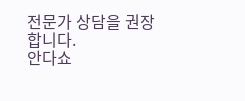전문가 상담을 권장합니다.
안다쇼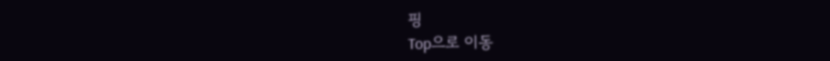핑
Top으로 이동